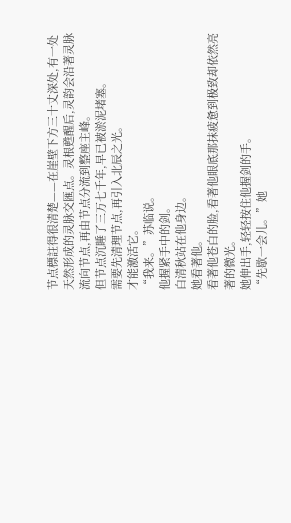节点標註得很清楚——在崖壁下方三十丈深处,有一处天然形成的灵脉交匯点。灵根甦醒后,灵韵会沿著灵脉流向节点,再由节点分流到整座主峰。
但节点沉睡了三万七千年,早已被淤泥堵塞。
需要先清理节点,再引入北辰之光。
才能激活它。
“我来。”苏临说。
他握紧手中的剑。
白清秋站在他身边。
她看著他。
看著他苍白的脸,看著他眼底那抹疲惫到极致却依然亮著的微光。
她伸出手,轻轻按住他握剑的手。
“先歇一会儿。”她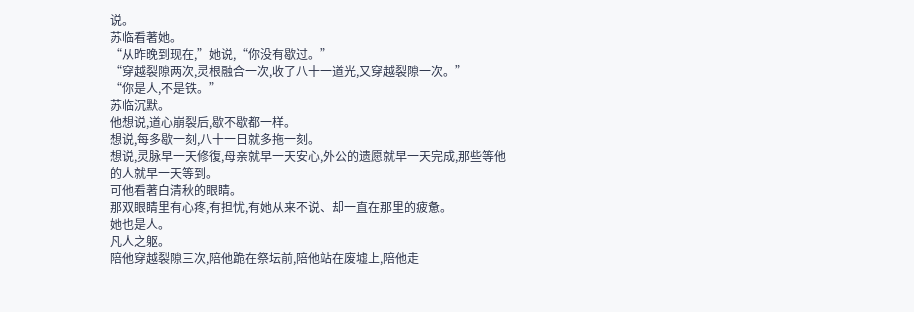说。
苏临看著她。
“从昨晚到现在,”她说,“你没有歇过。”
“穿越裂隙两次,灵根融合一次,收了八十一道光,又穿越裂隙一次。”
“你是人,不是铁。”
苏临沉默。
他想说,道心崩裂后,歇不歇都一样。
想说,每多歇一刻,八十一日就多拖一刻。
想说,灵脉早一天修復,母亲就早一天安心,外公的遗愿就早一天完成,那些等他的人就早一天等到。
可他看著白清秋的眼睛。
那双眼睛里有心疼,有担忧,有她从来不说、却一直在那里的疲惫。
她也是人。
凡人之躯。
陪他穿越裂隙三次,陪他跪在祭坛前,陪他站在废墟上,陪他走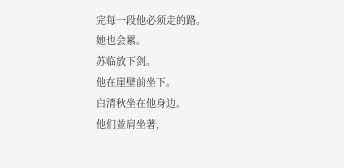完每一段他必须走的路。
她也会累。
苏临放下剑。
他在崖壁前坐下。
白清秋坐在他身边。
他们並肩坐著,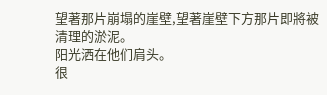望著那片崩塌的崖壁,望著崖壁下方那片即將被清理的淤泥。
阳光洒在他们肩头。
很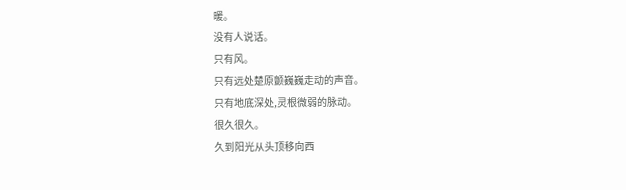暖。
没有人说话。
只有风。
只有远处楚原颤巍巍走动的声音。
只有地底深处,灵根微弱的脉动。
很久很久。
久到阳光从头顶移向西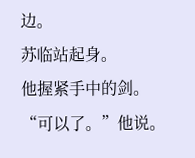边。
苏临站起身。
他握紧手中的剑。
“可以了。”他说。